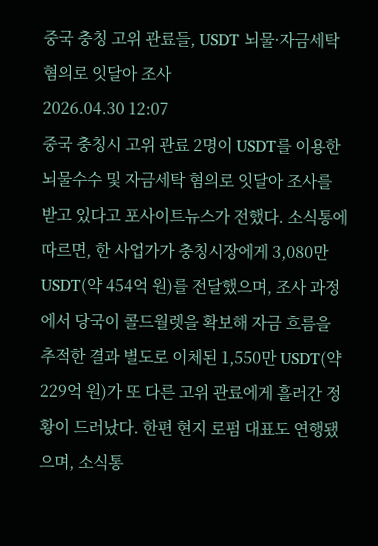중국 충칭 고위 관료들, USDT 뇌물·자금세탁 혐의로 잇달아 조사
2026.04.30 12:07
중국 충칭시 고위 관료 2명이 USDT를 이용한 뇌물수수 및 자금세탁 혐의로 잇달아 조사를 받고 있다고 포사이트뉴스가 전했다. 소식통에 따르면, 한 사업가가 충칭시장에게 3,080만 USDT(약 454억 원)를 전달했으며, 조사 과정에서 당국이 콜드월렛을 확보해 자금 흐름을 추적한 결과 별도로 이체된 1,550만 USDT(약 229억 원)가 또 다른 고위 관료에게 흘러간 정황이 드러났다. 한편 현지 로펌 대표도 연행됐으며, 소식통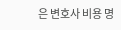은 변호사 비용 명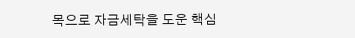목으로 자금세탁을 도운 핵심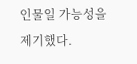인물일 가능성을 제기했다.